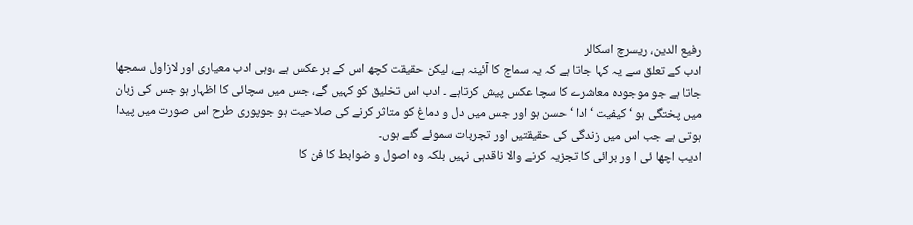رفیع الدین، ریسرچ اسکالر
ادب کے تعلق سے یہ کہا جاتا ہے کہ یہ سماج کا آئینہ ہے، لیکن حقیقت کچھ اس کے بر عکس ہے ،وہی ادب معیاری اور لازاول سمجھا جاتا ہے جو موجودہ معاشرے کا سچا عکس پیش کرتاہے ۔ ادب اس تخلیق کو کہیں گے، جس میں سچائی کا اظہار ہو جس کی زبان میں پختگی ہو ‘ کیفیت ‘ادا ‘حسن ہو اور جس میں دل و دماغ کو متاثر کرنے کی صلاحیت ہو جوپوری طرح اس صورت میں پیدا ہوتی ہے جب اس میں زندگی کی حقیقتیں اور تجربات سموئے گئے ہوں۔
ادیب اچھا ئی ا ور برائی کا تجزیہ کرنے والا ناقدہی نہیں بلکہ وہ اصول و ضوابط کا فن کا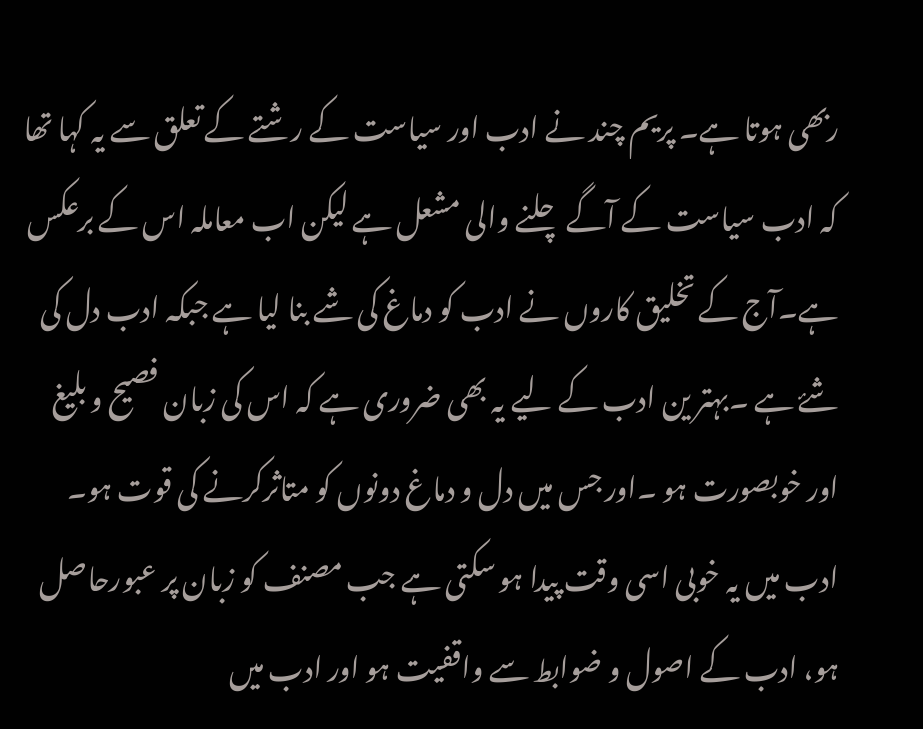ربھی ہوتا ہے۔ پریم چند نے ادب اور سیاست کے رشتے کے تعلق سے یہ کہا تھا کہ ادب سیاست کے آگے چلنے والی مشعل ہے لیکن اب معاملہ اس کے برعکس ہے۔آج کے تخلیق کاروں نے ادب کو دماغ کی شے بنا لیا ہے جبکہ ادب دل کی شۓ ہے ۔بہتر ین ادب کے لیے یہ بھی ضروری ہے کہ اس کی زبان فصیح و بلیغ اور خوبصورت ہو ۔اور جس میں دل و دماغ دونوں کو متاثرکرنے کی قوت ہو۔ ادب میں یہ خوبی اسی وقت پیدا ہو سکتی ہے جب مصنف کو زبان پر عبورحاصل ہو، ادب کے اصول و ضوابط سے واقفیت ہو اور ادب میں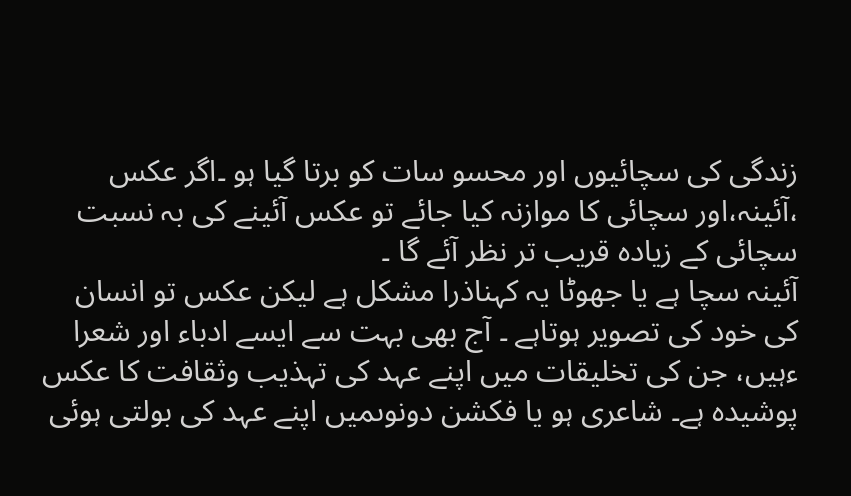زندگی کی سچائیوں اور محسو سات کو برتا گیا ہو ۔اگر عکس ،آئینہ،اور سچائی کا موازنہ کیا جائے تو عکس آئینے کی بہ نسبت سچائی کے زیادہ قریب تر نظر آئے گا ۔
آئینہ سچا ہے یا جھوٹا یہ کہناذرا مشکل ہے لیکن عکس تو انسان کی خود کی تصویر ہوتاہے ۔ آج بھی بہت سے ایسے ادباء اور شعرا ءہیں، جن کی تخلیقات میں اپنے عہد کی تہذیب وثقافت کا عکس پوشیدہ ہے۔ شاعری ہو یا فکشن دونوںمیں اپنے عہد کی بولتی ہوئی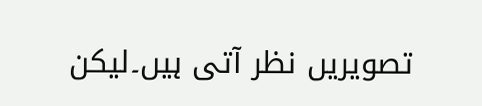تصویریں نظر آتی ہیں۔لیکن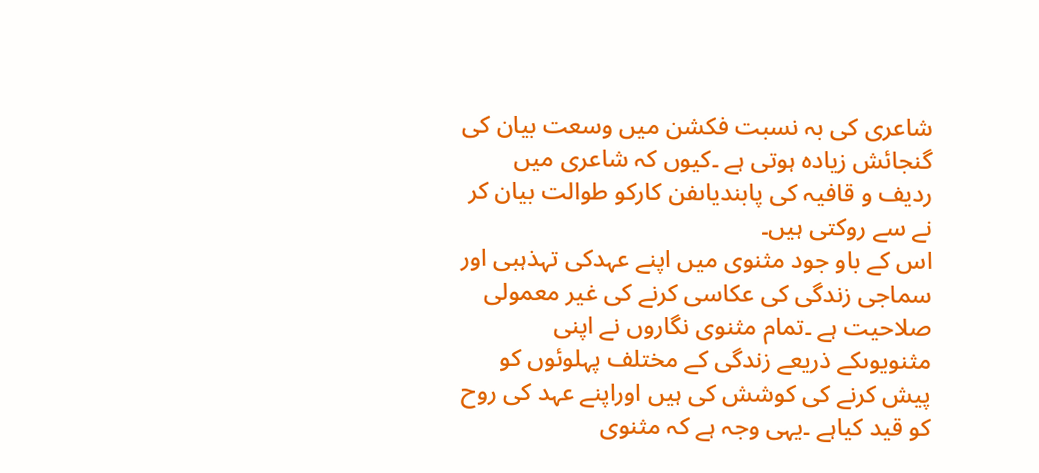شاعری کی بہ نسبت فکشن میں وسعت بیان کی گنجائش زیادہ ہوتی ہے ۔کیوں کہ شاعری میں ردیف و قافیہ کی پابندیاںفن کارکو طوالت بیان کر نے سے روکتی ہیں۔
اس کے باو جود مثنوی میں اپنے عہدکی تہذہبی اور سماجی زندگی کی عکاسی کرنے کی غیر معمولی صلاحیت ہے ۔تمام مثنوی نگاروں نے اپنی مثنویوںکے ذریعے زندگی کے مختلف پہلوئوں کو پیش کرنے کی کوشش کی ہیں اوراپنے عہد کی روح کو قید کیاہے ۔یہی وجہ ہے کہ مثنوی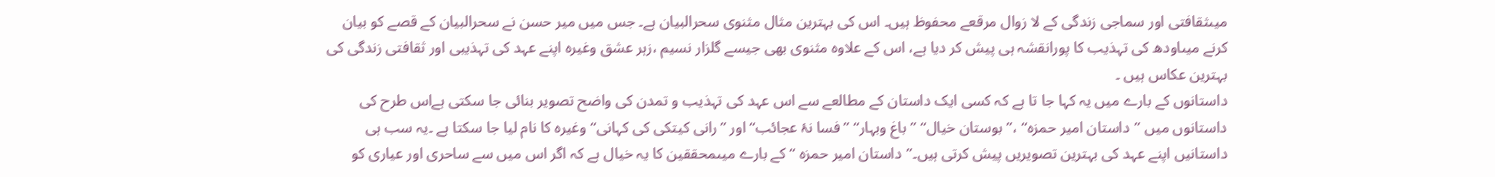میںثقافتی اور سماجی زندگی کے لا زوال مرقعے محفوظ ہیں۔ اس کی بہترین مثال مثنوی سحرالبیان ہے۔ جس میں میر حسن نے سحرالبیان کے قصے کو بیان کرنے میںاودھ کی تہذیب کا پورانقشہ ہی پیش کر دیا ہے، اس کے علاوہ مثنوی بھی جیسے گلزار نسیم ،زہر عشق وغیرہ اپنے عہد کی تہذیبی اور ثقافتی زندگی کی بہترین عکاس ہیں ۔
داستانوں کے بارے میں یہ کہا جا تا ہے کہ کسی ایک داستان کے مطالعے سے اس عہد کی تہذیب و تمدن کی واضح تصویر بنائی جا سکتی ہےاس طرح کی داستانوں میں ’’داستان امیر حمزہ‘‘ ،’’بوستان خیال‘‘ ’’باغ وبہار‘‘ ’’فسا نۂ عجائب‘‘ اور ’’رانی کیتکی کی کہانی‘‘ وغیرہ کا نام لیا جا سکتا ہے ۔یہ سب ہی داستانیں اپنے عہد کی بہترین تصویریں پیش کرتی ہیں۔’’داستان امیر حمزہ ‘‘ کے بارے میںمحققین کا یہ خیال ہے کہ اگر اس میں سے ساحری اور عیاری کو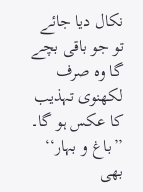نکال دیا جائے تو جو باقی بچے گا وہ صرف لکھنوی تہذیب کا عکس ہو گا۔ ’’باغ و بہار‘‘ بھی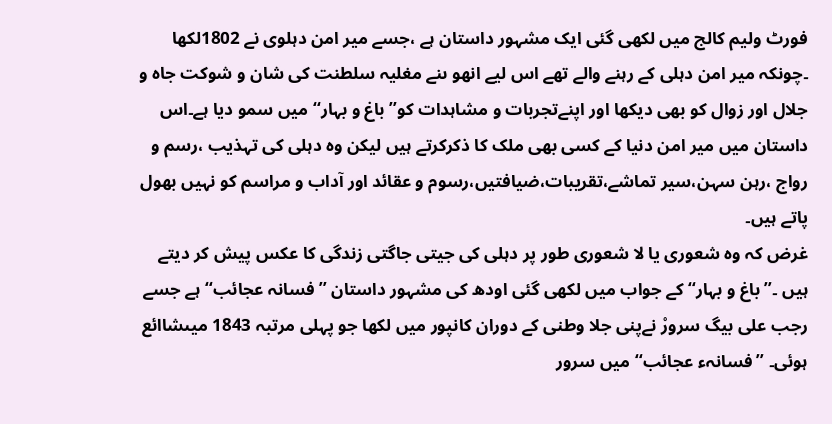فورٹ ولیم کالج میں لکھی گئی ایک مشہور داستان ہے ،جسے میر امن دہلوی نے 1802لکھا ۔چونکہ میر امن دہلی کے رہنے والے تھے اس لیے انھو ںنے مغلیہ سلطنت کی شان و شوکت جاہ و جلال اور زوال کو بھی دیکھا اور اپنےتجربات و مشاہدات کو’’ باغ و بہار‘‘ میں سمو دیا ہے۔اس داستان میں میر امن دنیا کے کسی بھی ملک کا ذکرکرتے ہیں لیکن وہ دہلی کی تہذیب ،رسم و رواج ،رہن سہن،سیر تماشے،تقریبات،ضیافتیں،رسوم و عقائد اور آداب و مراسم کو نہیں بھول پاتے ہیں۔
غرض کہ وہ شعوری یا لا شعوری طور پر دہلی کی جیتی جاگتی زندگی کا عکس پیش کر دیتے ہیں ۔’’باغ و بہار‘‘ کے جواب میں لکھی گئی اودھ کی مشہور داستان ’’فسانہ عجائب‘‘ہے جسے رجب علی بیگ سرورْ نےپنی جلا وطنی کے دوران کانپور میں لکھا جو پہلی مرتبہ 1843 میںشاائع ہوئی۔ ’’فسانہء عجائب‘‘ میں سرور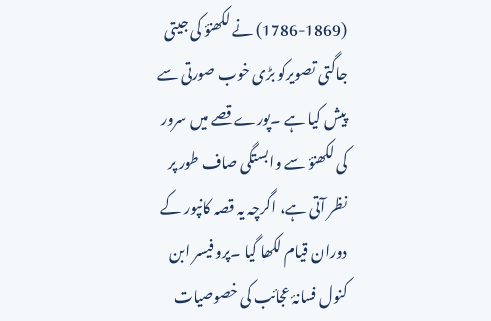(1786-1869) نے لکھنؤ کی جیتی جاگتی تصویرکو بڑی خوب صورتی سے پیش کیا ہے ۔پورے قصے میں سرور کی لکھنؤ سے وابستگی صاف طور پر نظر آتی ہے، اگرچہ یہ قصہ کانپور کے دوران قیام لکھا گیا ۔پرو فیسر ابن کنول فسانۂ عجائب کی خصوصیات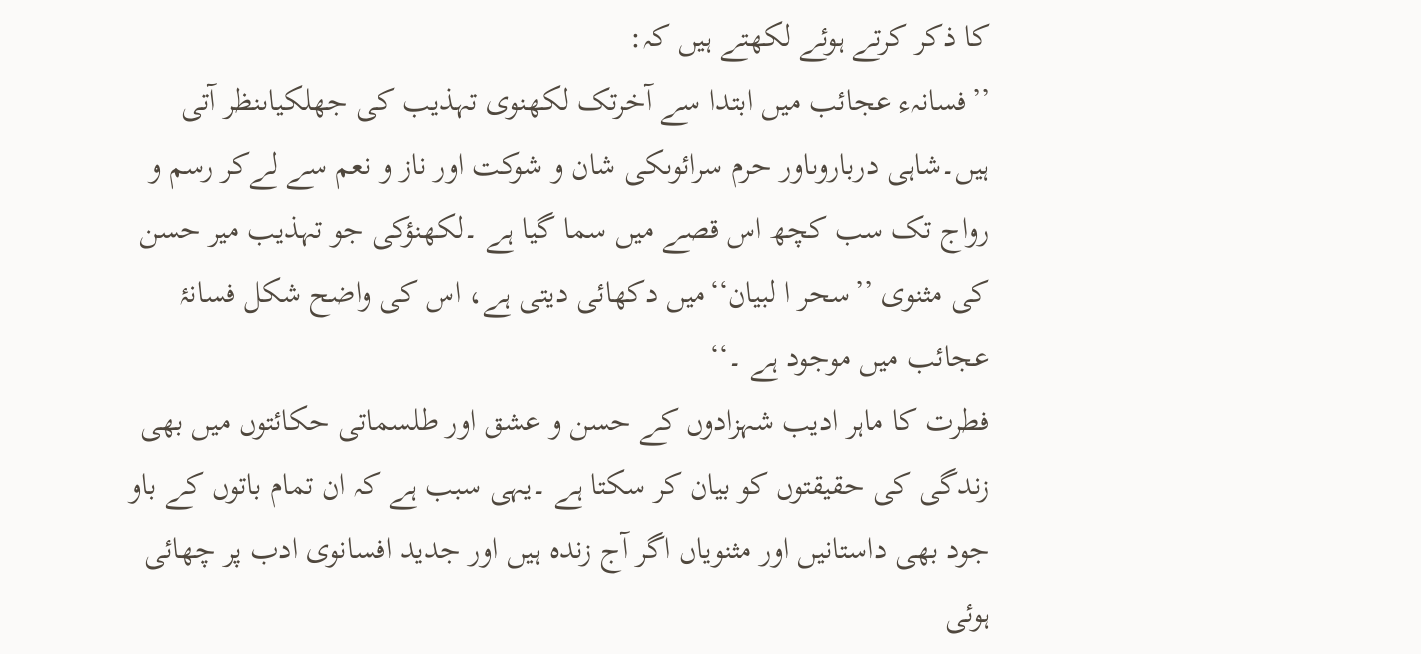کا ذکر کرتے ہوئے لکھتے ہیں کہ:
’’فسانہء عجائب میں ابتدا سے آخرتک لکھنوی تہذیب کی جھلکیاںنظر آتی ہیں۔شاہی درباروںاور حرم سرائوںکی شان و شوکت اور ناز و نعم سے لےکر رسم و رواج تک سب کچھ اس قصے میں سما گیا ہے ۔لکھنؤکی جو تہذیب میر حسن کی مثنوی ’’سحر ا لبیان‘‘میں دکھائی دیتی ہے، اس کی واضح شکل فسانۂ عجائب میں موجود ہے ۔‘‘
فطرت کا ماہر ادیب شہزادوں کے حسن و عشق اور طلسماتی حکائتوں میں بھی زندگی کی حقیقتوں کو بیان کر سکتا ہے ۔یہی سبب ہے کہ ان تمام باتوں کے باو جود بھی داستانیں اور مثنویاں اگر آج زندہ ہیں اور جدید افسانوی ادب پر چھائی ہوئی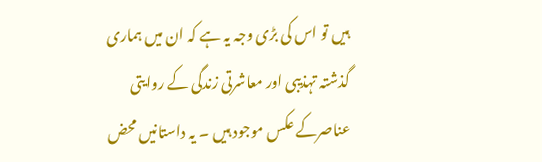ہیں تو اس کی بڑی وجہ یہ ہے کہ ان میں ہماری گذشتہ تہذیبی اور معاشرتی زندگی کے روایتی عناصرکے عکس موجود ہیں ۔ یہ داستانیں محض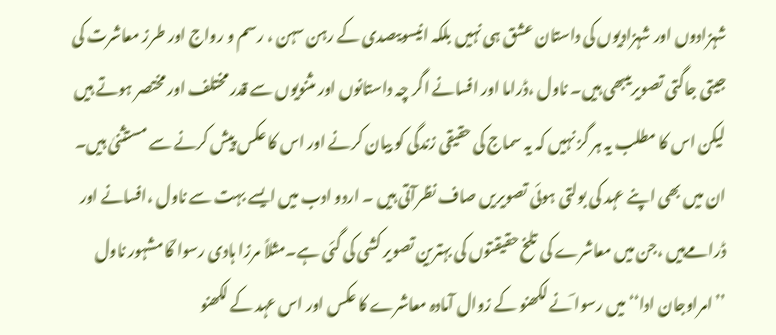شہزادوں اور شہزادیوں کی داستان عشق ہی نہیں بلکہ انیسویںصدی کے رہن سہن ، رسم و رواج اور طرز معاشرت کی جیتی جاگتی تصویریںبھی ہیں۔ ناول ،ڈراما اور افسانے اگر چہ داستانوں اور مثنویوں سے قدر مختلف اور مختصر ہوتے ہیں لیکن اس کا مطلب یہ ہر گز نہیں کہ یہ سماج کی حقیقی زندگی کو بیان کرنے اور اس کا عکس پیش کرنے سے مستثنیٰ ہیں۔
ان میں بھی اپنے عہد کی بولتی ہوئی تصویریں صاف نظرآتی ہیں ۔ اردو ادب میں ایسے بہت سے ناول ،افسانے اور ڈرامےہیں ،جن میں معاشرے کی تلخ حقیقتوں کی بہترین تصویر کشی کی گئی ہے۔مثلاً مرزا ہادی رسوا ؔکا مشہور ناول ’’امراوجان ادا‘‘میں رسوا ؔنے لکھنو کے زوال آمادہ معاشرے کا عکس اور اس عہد کے لکھنو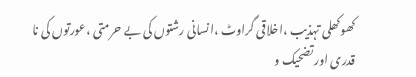کھوکھلی تہذیب ،اخلاقی گراوٹ ،انسانی رشتوں کی بے حرمتی ،عورتوں کی نا قدری اور تضحیک و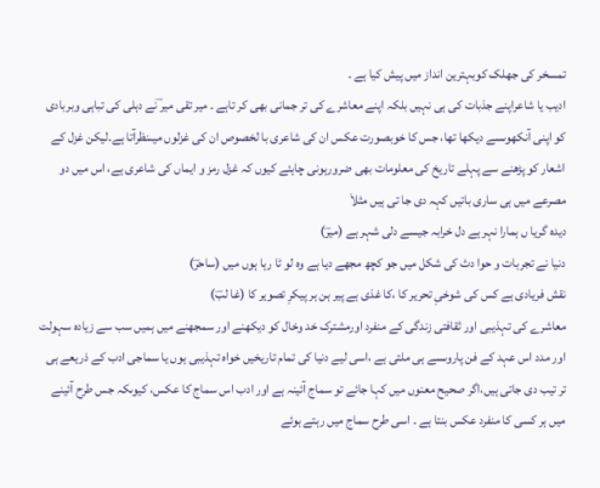تمسخر کی جھلک کوبہترین انداز میں پیش کیا ہے ۔
ادیب یا شاعراپنے جذبات کی ہی نہیں بلکہ اپنے معاشرے کی تر جمانی بھی کر تاہے ۔ میر تقی میر ؔنے دہلی کی تباہی وبربادی کو اپنی آنکھوںسے دیکھا تھا، جس کا خوبصورت عکس ان کی شاعری با لخصوص ان کی غزلوں میںنظرآتا ہے۔لیکن غزل کے اشعار کو پڑھنے سے پہلے تاریخ کی معلومات بھی ضرورہونی چاہئے کیوں کہ غزل رمز و ایماں کی شاعری ہے، اس میں دو مصرعے میں ہی ساری باتیں کہہ دی جا تی ہیں مثلاَ
دیدہ گریا ں ہمارا نہر ہے دل خرابہ جیسے دلی شہر ہے (میرؔ)
دنیا نے تجربات و حوا دث کی شکل میں جو کچھ مجھے دیا ہے وہ لو ٹا رہا ہوں میں (ساحرؔ)
نقش فریادی ہے کس کی شوخیِ تحریر کا ،کا غذی ہے پیر ہن ہر پیکرِ تصویر کا (غا لبؔ)
معاشرے کی تہذیبی اور ثقافتی زندگی کے منفرد اورمشترک خد وخال کو دیکھنے اور سمجھنے میں ہمیں سب سے زیادہ سہولت اور مدد اس عہد کے فن پاروںسے ہی ملتی ہے ،اسی لیے دنیا کی تمام تاریخیں خواہ تہذیبی ہوں یا سماجی ادب کے ذریعے ہی تر تیب دی جاتی ہیں،اگر صحیح معنوں میں کہا جائے تو سماج آئینہ ہے اور ادب اس سماج کا عکس، کیوںکہ جس طرح آئینے میں ہر کسی کا منفرد عکس بنتا ہے ۔ اسی طرح سماج میں رہتے ہوئے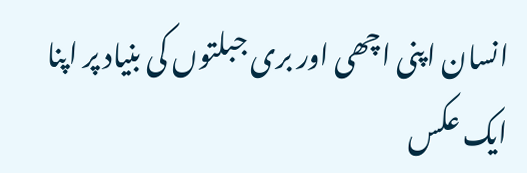انسان اپنی اچھی اور بری جبلتوں کی بنیاد پر اپنا ایک عکس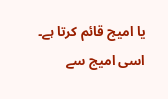یا امیج قائم کرتا ہے۔
اسی امیج سے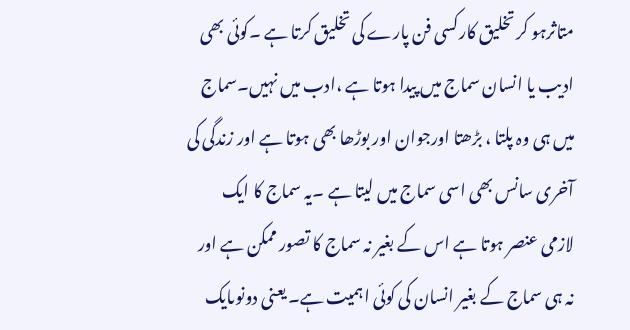متاثرہو کر تخلیق کارکسی فن پارے کی تخلیق کرتا ہے ۔کوئی بھی ادیب یا انسان سماج میں پیدا ہوتا ہے ،ادب میں نہیں۔سماج میں ہی وہ پلتا ، بڑھتا اورجوان اور بوڑھا بھی ہوتا ہے اور زندگی کی آخری سانس بھی اسی سماج میں لیتا ہے ۔یہ سماج کا ایک لازمی عنصر ہوتا ہے اس کے بغیر نہ سماج کا تصور ممکن ہے اور نہ ہی سماج کے بغیر انسان کی کوئی اہمیت ہے۔ یعنی دونوںایک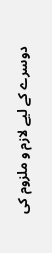دوسرے کے لیے لازم و ملزوم کی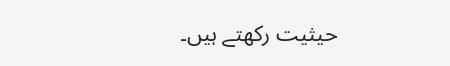حیثیت رکھتے ہیں۔